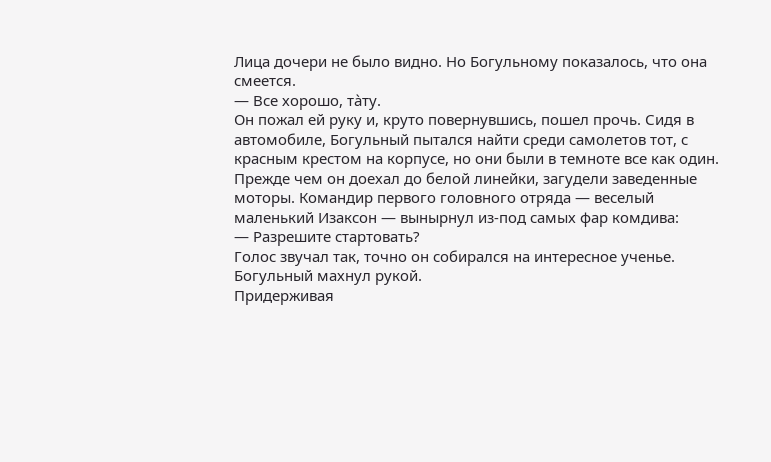Лица дочери не было видно. Но Богульному показалось, что она смеется.
— Все хорошо, тàту.
Он пожал ей руку и, круто повернувшись, пошел прочь. Сидя в автомобиле, Богульный пытался найти среди самолетов тот, с красным крестом на корпусе, но они были в темноте все как один. Прежде чем он доехал до белой линейки, загудели заведенные моторы. Командир первого головного отряда — веселый маленький Изаксон — вынырнул из-под самых фар комдива:
— Разрешите стартовать?
Голос звучал так, точно он собирался на интересное ученье.
Богульный махнул рукой.
Придерживая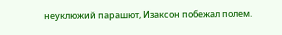неуклюжий парашют, Изаксон побежал полем.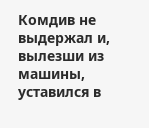Комдив не выдержал и, вылезши из машины, уставился в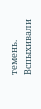темень.
Вспыхивали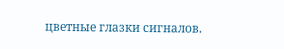цветные глазки сигналов.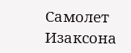Самолет Изаксона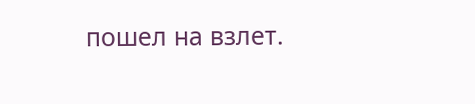пошел на взлет.